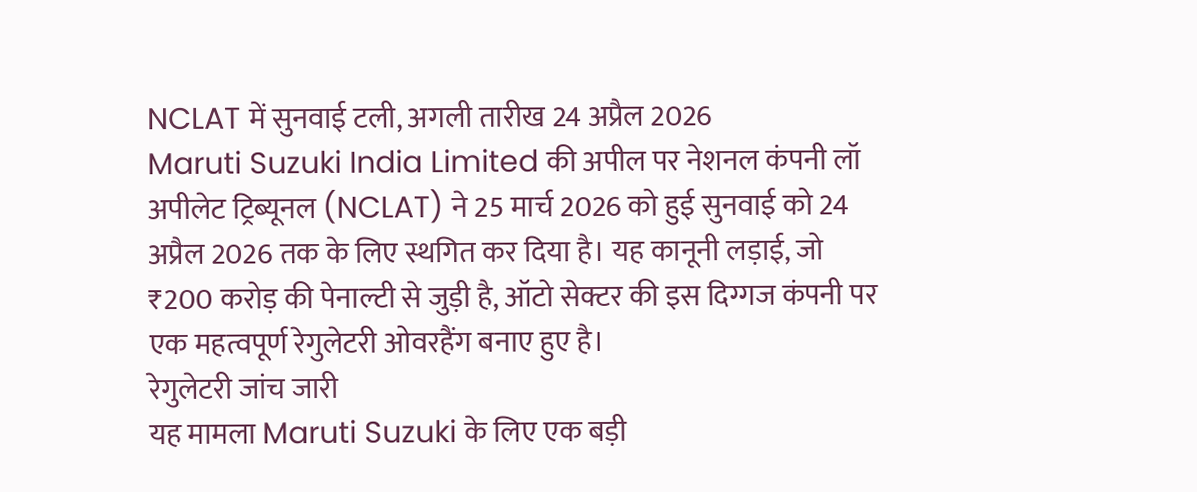NCLAT में सुनवाई टली, अगली तारीख 24 अप्रैल 2026
Maruti Suzuki India Limited की अपील पर नेशनल कंपनी लॉ अपीलेट ट्रिब्यूनल (NCLAT) ने 25 मार्च 2026 को हुई सुनवाई को 24 अप्रैल 2026 तक के लिए स्थगित कर दिया है। यह कानूनी लड़ाई, जो ₹200 करोड़ की पेनाल्टी से जुड़ी है, ऑटो सेक्टर की इस दिग्गज कंपनी पर एक महत्वपूर्ण रेगुलेटरी ओवरहैंग बनाए हुए है।
रेगुलेटरी जांच जारी
यह मामला Maruti Suzuki के लिए एक बड़ी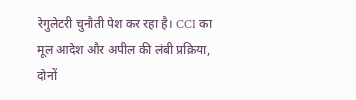रेगुलेटरी चुनौती पेश कर रहा है। CCI का मूल आदेश और अपील की लंबी प्रक्रिया, दोनों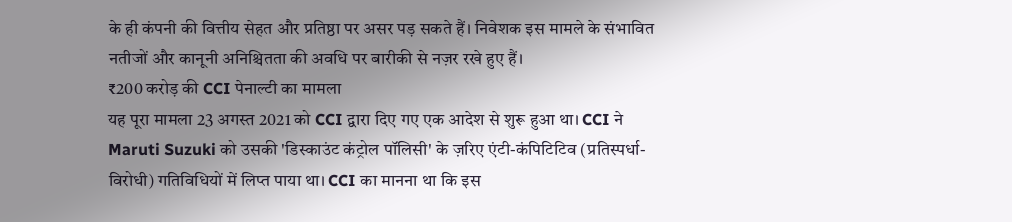के ही कंपनी की वित्तीय सेहत और प्रतिष्ठा पर असर पड़ सकते हैं। निवेशक इस मामले के संभावित नतीजों और कानूनी अनिश्चितता की अवधि पर बारीकी से नज़र रखे हुए हैं।
₹200 करोड़ की CCI पेनाल्टी का मामला
यह पूरा मामला 23 अगस्त 2021 को CCI द्वारा दिए गए एक आदेश से शुरू हुआ था। CCI ने Maruti Suzuki को उसकी 'डिस्काउंट कंट्रोल पॉलिसी' के ज़रिए एंटी-कंपिटिटिव (प्रतिस्पर्धा-विरोधी) गतिविधियों में लिप्त पाया था। CCI का मानना था कि इस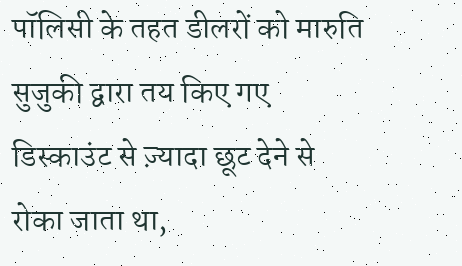पॉलिसी के तहत डीलरों को मारुति सुजुकी द्वारा तय किए गए डिस्काउंट से ज़्यादा छूट देने से रोका जाता था,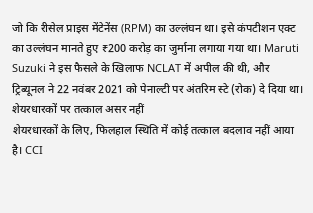जो कि रीसेल प्राइस मेंटेनेंस (RPM) का उल्लंघन था। इसे कंपटीशन एक्ट का उल्लंघन मानते हुए ₹200 करोड़ का जुर्माना लगाया गया था। Maruti Suzuki ने इस फैसले के खिलाफ NCLAT में अपील की थी, और ट्रिब्यूनल ने 22 नवंबर 2021 को पेनाल्टी पर अंतरिम स्टे (रोक) दे दिया था।
शेयरधारकों पर तत्काल असर नहीं
शेयरधारकों के लिए, फिलहाल स्थिति में कोई तत्काल बदलाव नहीं आया है। CCI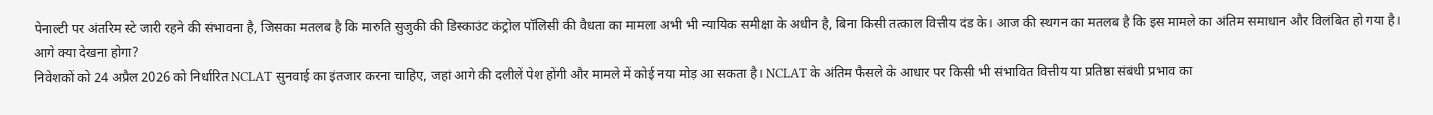पेनाल्टी पर अंतरिम स्टे जारी रहने की संभावना है, जिसका मतलब है कि मारुति सुजुकी की डिस्काउंट कंट्रोल पॉलिसी की वैधता का मामला अभी भी न्यायिक समीक्षा के अधीन है, बिना किसी तत्काल वित्तीय दंड के। आज की स्थगन का मतलब है कि इस मामले का अंतिम समाधान और विलंबित हो गया है।
आगे क्या देखना होगा?
निवेशकों को 24 अप्रैल 2026 को निर्धारित NCLAT सुनवाई का इंतजार करना चाहिए, जहां आगे की दलीलें पेश होंगी और मामले में कोई नया मोड़ आ सकता है। NCLAT के अंतिम फैसले के आधार पर किसी भी संभावित वित्तीय या प्रतिष्ठा संबंधी प्रभाव का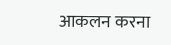आकलन करना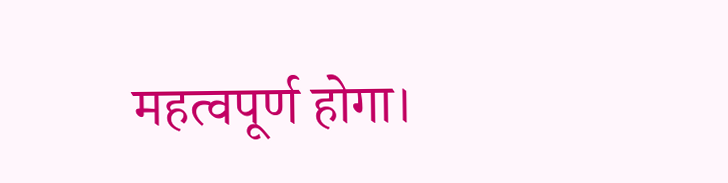महत्वपूर्ण होगा।